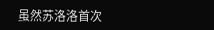虽然苏洛洛首次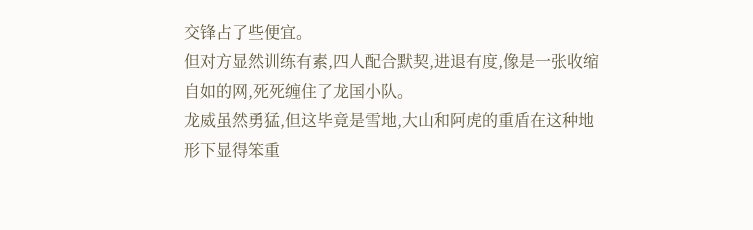交锋占了些便宜。
但对方显然训练有素,四人配合默契,进退有度,像是一张收缩自如的网,死死缠住了龙国小队。
龙威虽然勇猛,但这毕竟是雪地,大山和阿虎的重盾在这种地形下显得笨重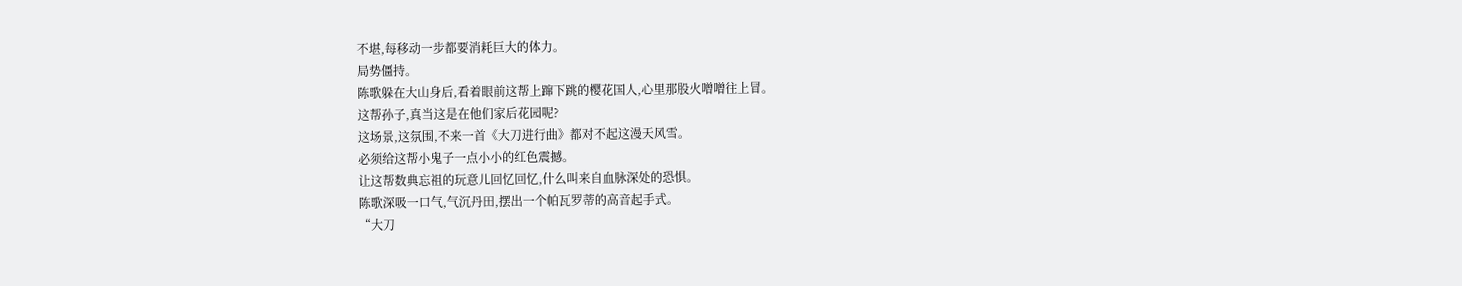不堪,每移动一步都要消耗巨大的体力。
局势僵持。
陈歌躲在大山身后,看着眼前这帮上蹿下跳的樱花国人,心里那股火噌噌往上冒。
这帮孙子,真当这是在他们家后花园呢?
这场景,这氛围,不来一首《大刀进行曲》都对不起这漫天风雪。
必须给这帮小鬼子一点小小的红色震撼。
让这帮数典忘祖的玩意儿回忆回忆,什么叫来自血脉深处的恐惧。
陈歌深吸一口气,气沉丹田,摆出一个帕瓦罗蒂的高音起手式。
“大刀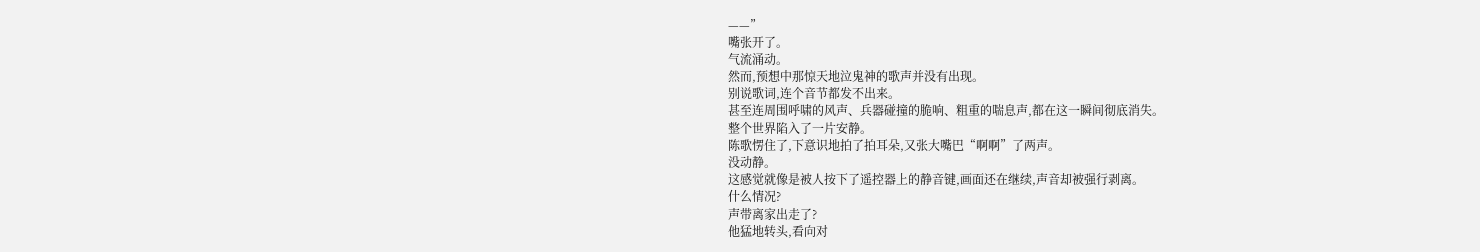——”
嘴张开了。
气流涌动。
然而,预想中那惊天地泣鬼神的歌声并没有出现。
别说歌词,连个音节都发不出来。
甚至连周围呼啸的风声、兵器碰撞的脆响、粗重的喘息声,都在这一瞬间彻底消失。
整个世界陷入了一片安静。
陈歌愣住了,下意识地拍了拍耳朵,又张大嘴巴“啊啊”了两声。
没动静。
这感觉就像是被人按下了遥控器上的静音键,画面还在继续,声音却被强行剥离。
什么情况?
声带离家出走了?
他猛地转头,看向对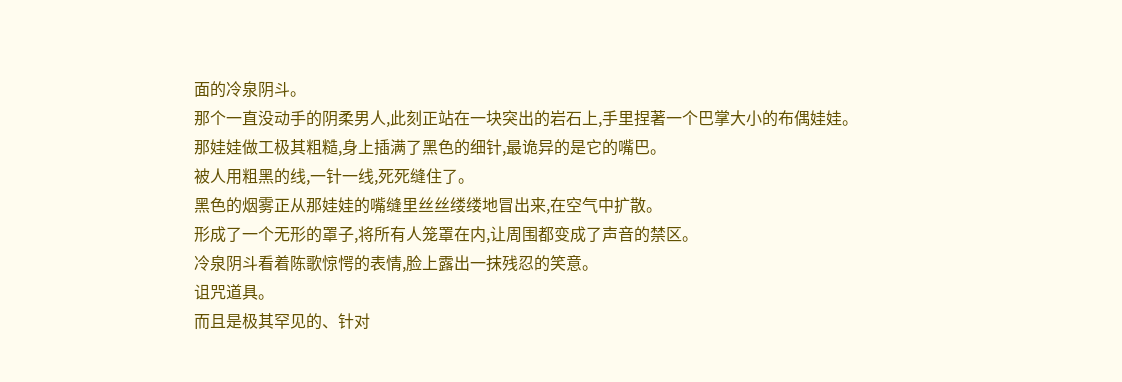面的冷泉阴斗。
那个一直没动手的阴柔男人,此刻正站在一块突出的岩石上,手里捏著一个巴掌大小的布偶娃娃。
那娃娃做工极其粗糙,身上插满了黑色的细针,最诡异的是它的嘴巴。
被人用粗黑的线,一针一线,死死缝住了。
黑色的烟雾正从那娃娃的嘴缝里丝丝缕缕地冒出来,在空气中扩散。
形成了一个无形的罩子,将所有人笼罩在内,让周围都变成了声音的禁区。
冷泉阴斗看着陈歌惊愕的表情,脸上露出一抹残忍的笑意。
诅咒道具。
而且是极其罕见的、针对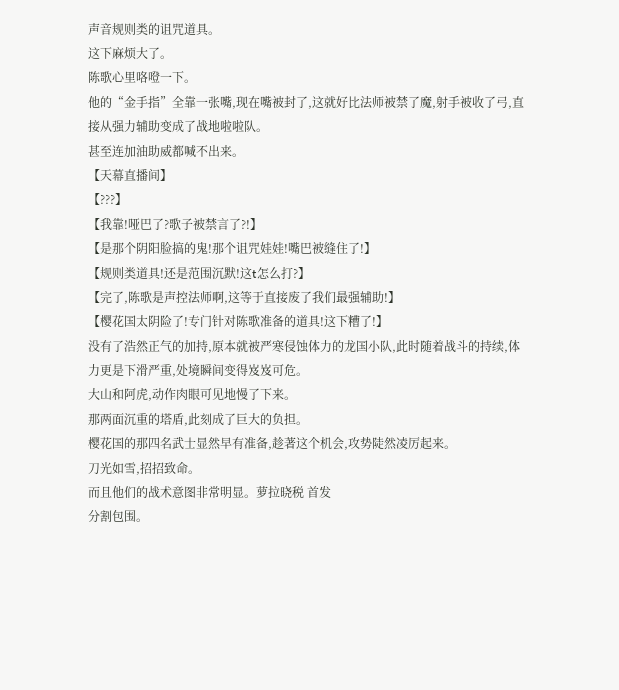声音规则类的诅咒道具。
这下麻烦大了。
陈歌心里咯噔一下。
他的“金手指”全靠一张嘴,现在嘴被封了,这就好比法师被禁了魔,射手被收了弓,直接从强力辅助变成了战地啦啦队。
甚至连加油助威都喊不出来。
【天幕直播间】
【???】
【我靠!哑巴了?歌子被禁言了?!】
【是那个阴阳脸搞的鬼!那个诅咒娃娃!嘴巴被缝住了!】
【规则类道具!还是范围沉默!这t怎么打?】
【完了,陈歌是声控法师啊,这等于直接废了我们最强辅助!】
【樱花国太阴险了!专门针对陈歌准备的道具!这下糟了!】
没有了浩然正气的加持,原本就被严寒侵蚀体力的龙国小队,此时随着战斗的持续,体力更是下滑严重,处境瞬间变得岌岌可危。
大山和阿虎,动作肉眼可见地慢了下来。
那两面沉重的塔盾,此刻成了巨大的负担。
樱花国的那四名武士显然早有准备,趁著这个机会,攻势陡然凌厉起来。
刀光如雪,招招致命。
而且他们的战术意图非常明显。萝拉晓税 首发
分割包围。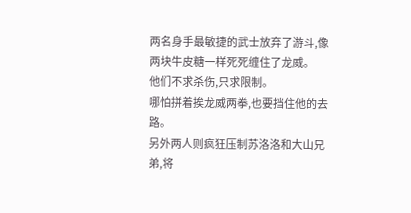两名身手最敏捷的武士放弃了游斗,像两块牛皮糖一样死死缠住了龙威。
他们不求杀伤,只求限制。
哪怕拼着挨龙威两拳,也要挡住他的去路。
另外两人则疯狂压制苏洛洛和大山兄弟,将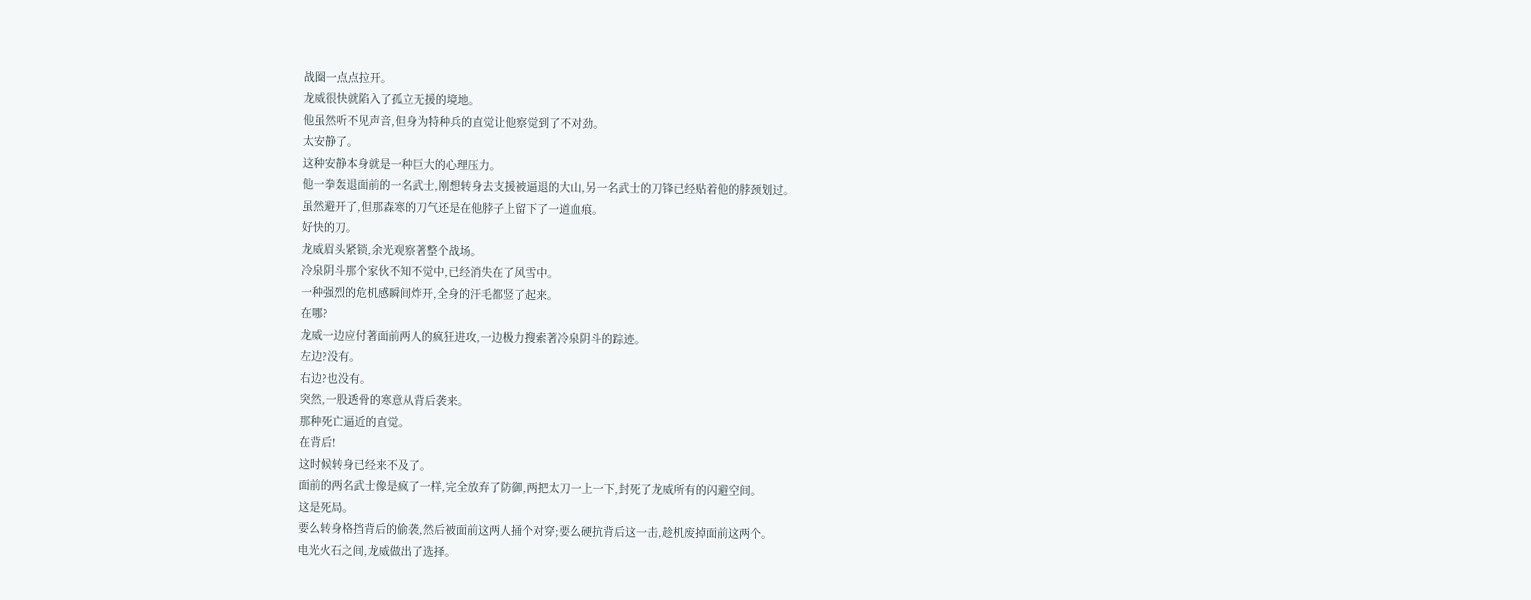战圈一点点拉开。
龙威很快就陷入了孤立无援的境地。
他虽然听不见声音,但身为特种兵的直觉让他察觉到了不对劲。
太安静了。
这种安静本身就是一种巨大的心理压力。
他一拳轰退面前的一名武士,刚想转身去支援被逼退的大山,另一名武士的刀锋已经贴着他的脖颈划过。
虽然避开了,但那森寒的刀气还是在他脖子上留下了一道血痕。
好快的刀。
龙威眉头紧锁,余光观察著整个战场。
冷泉阴斗那个家伙不知不觉中,已经消失在了风雪中。
一种强烈的危机感瞬间炸开,全身的汗毛都竖了起来。
在哪?
龙威一边应付著面前两人的疯狂进攻,一边极力搜索著冷泉阴斗的踪迹。
左边?没有。
右边?也没有。
突然,一股透骨的寒意从背后袭来。
那种死亡逼近的直觉。
在背后!
这时候转身已经来不及了。
面前的两名武士像是疯了一样,完全放弃了防御,两把太刀一上一下,封死了龙威所有的闪避空间。
这是死局。
要么转身格挡背后的偷袭,然后被面前这两人捅个对穿;要么硬抗背后这一击,趁机废掉面前这两个。
电光火石之间,龙威做出了选择。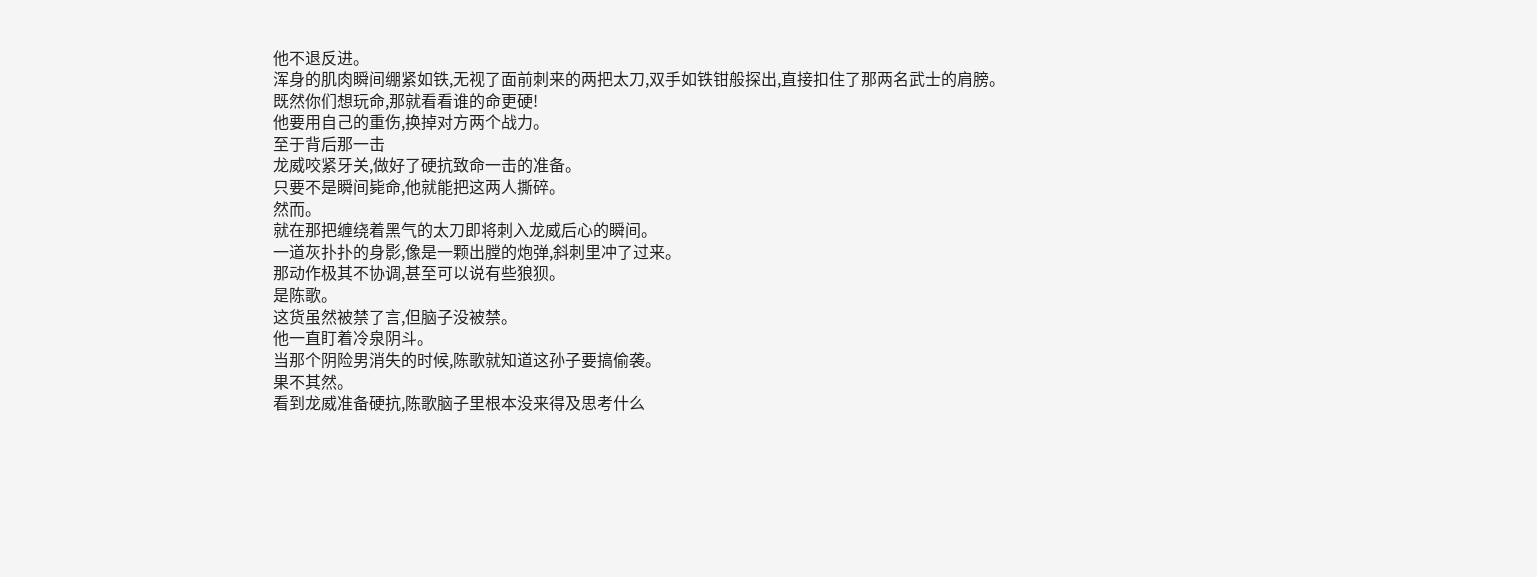他不退反进。
浑身的肌肉瞬间绷紧如铁,无视了面前刺来的两把太刀,双手如铁钳般探出,直接扣住了那两名武士的肩膀。
既然你们想玩命,那就看看谁的命更硬!
他要用自己的重伤,换掉对方两个战力。
至于背后那一击
龙威咬紧牙关,做好了硬抗致命一击的准备。
只要不是瞬间毙命,他就能把这两人撕碎。
然而。
就在那把缠绕着黑气的太刀即将刺入龙威后心的瞬间。
一道灰扑扑的身影,像是一颗出膛的炮弹,斜刺里冲了过来。
那动作极其不协调,甚至可以说有些狼狈。
是陈歌。
这货虽然被禁了言,但脑子没被禁。
他一直盯着冷泉阴斗。
当那个阴险男消失的时候,陈歌就知道这孙子要搞偷袭。
果不其然。
看到龙威准备硬抗,陈歌脑子里根本没来得及思考什么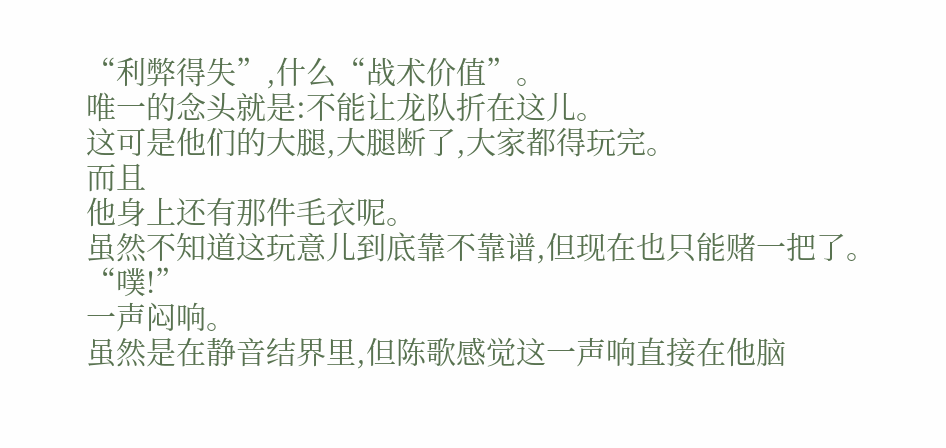“利弊得失”,什么“战术价值”。
唯一的念头就是:不能让龙队折在这儿。
这可是他们的大腿,大腿断了,大家都得玩完。
而且
他身上还有那件毛衣呢。
虽然不知道这玩意儿到底靠不靠谱,但现在也只能赌一把了。
“噗!”
一声闷响。
虽然是在静音结界里,但陈歌感觉这一声响直接在他脑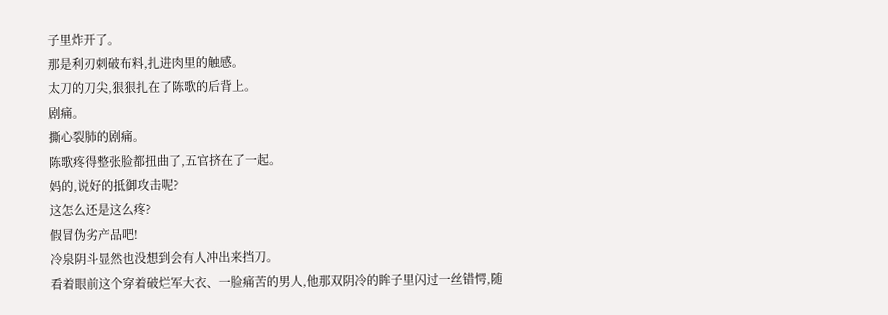子里炸开了。
那是利刃刺破布料,扎进肉里的触感。
太刀的刀尖,狠狠扎在了陈歌的后背上。
剧痛。
撕心裂肺的剧痛。
陈歌疼得整张脸都扭曲了,五官挤在了一起。
妈的,说好的抵御攻击呢?
这怎么还是这么疼?
假冒伪劣产品吧!
冷泉阴斗显然也没想到会有人冲出来挡刀。
看着眼前这个穿着破烂军大衣、一脸痛苦的男人,他那双阴冷的眸子里闪过一丝错愕,随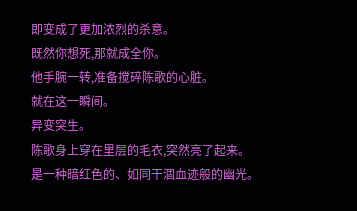即变成了更加浓烈的杀意。
既然你想死,那就成全你。
他手腕一转,准备搅碎陈歌的心脏。
就在这一瞬间。
异变突生。
陈歌身上穿在里层的毛衣,突然亮了起来。
是一种暗红色的、如同干涸血迹般的幽光。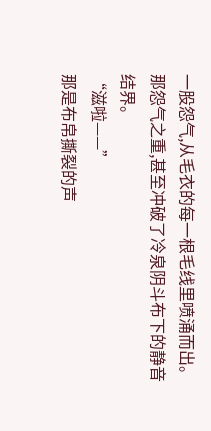一股怨气,从毛衣的每一根毛线里喷涌而出。
那怨气之重,甚至冲破了冷泉阴斗布下的静音结界。
“滋啦——”
那是布帛撕裂的声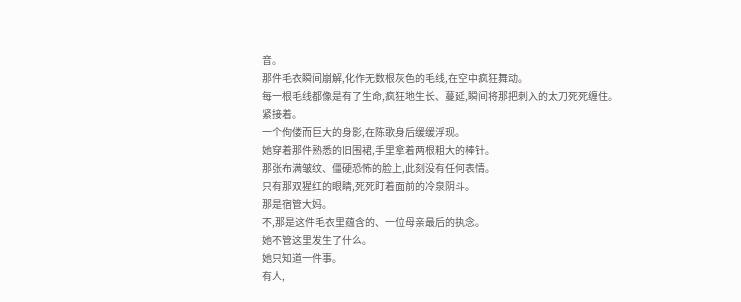音。
那件毛衣瞬间崩解,化作无数根灰色的毛线,在空中疯狂舞动。
每一根毛线都像是有了生命,疯狂地生长、蔓延,瞬间将那把刺入的太刀死死缠住。
紧接着。
一个佝偻而巨大的身影,在陈歌身后缓缓浮现。
她穿着那件熟悉的旧围裙,手里拿着两根粗大的棒针。
那张布满皱纹、僵硬恐怖的脸上,此刻没有任何表情。
只有那双猩红的眼睛,死死盯着面前的冷泉阴斗。
那是宿管大妈。
不,那是这件毛衣里蕴含的、一位母亲最后的执念。
她不管这里发生了什么。
她只知道一件事。
有人,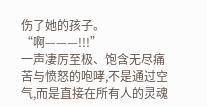伤了她的孩子。
“啊———!!!”
一声凄厉至极、饱含无尽痛苦与愤怒的咆哮,不是通过空气,而是直接在所有人的灵魂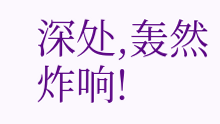深处,轰然炸响!